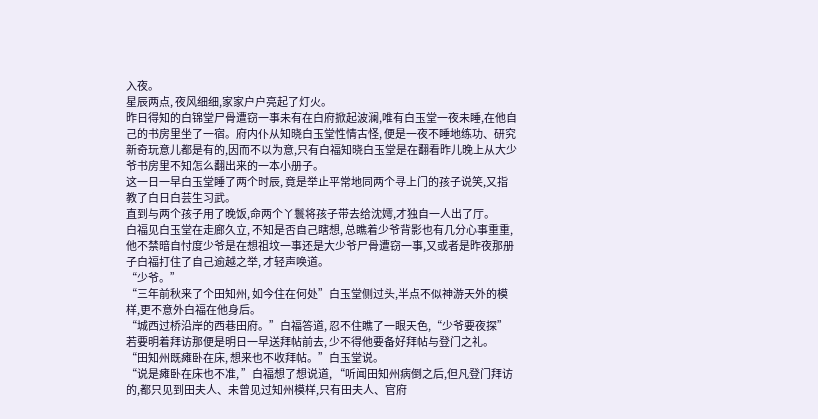入夜。
星辰两点, 夜风细细,家家户户亮起了灯火。
昨日得知的白锦堂尸骨遭窃一事未有在白府掀起波澜,唯有白玉堂一夜未睡,在他自己的书房里坐了一宿。府内仆从知晓白玉堂性情古怪, 便是一夜不睡地练功、研究新奇玩意儿都是有的,因而不以为意,只有白福知晓白玉堂是在翻看昨儿晚上从大少爷书房里不知怎么翻出来的一本小册子。
这一日一早白玉堂睡了两个时辰, 竟是举止平常地同两个寻上门的孩子说笑,又指教了白日白芸生习武。
直到与两个孩子用了晚饭,命两个丫鬟将孩子带去给沈嫮,才独自一人出了厅。
白福见白玉堂在走廊久立, 不知是否自己瞎想, 总瞧着少爷背影也有几分心事重重,他不禁暗自忖度少爷是在想祖坟一事还是大少爷尸骨遭窃一事,又或者是昨夜那册子白福打住了自己逾越之举, 才轻声唤道。
“少爷。”
“三年前秋来了个田知州, 如今住在何处”白玉堂侧过头,半点不似神游天外的模样,更不意外白福在他身后。
“城西过桥沿岸的西巷田府。”白福答道, 忍不住瞧了一眼天色,“少爷要夜探”若要明着拜访那便是明日一早送拜帖前去, 少不得他要备好拜帖与登门之礼。
“田知州既瘫卧在床, 想来也不收拜帖。”白玉堂说。
“说是瘫卧在床也不准, ”白福想了想说道, “听闻田知州病倒之后,但凡登门拜访的,都只见到田夫人、未曾见过知州模样,只有田夫人、官府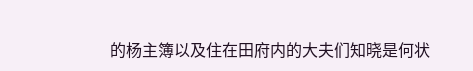的杨主簿以及住在田府内的大夫们知晓是何状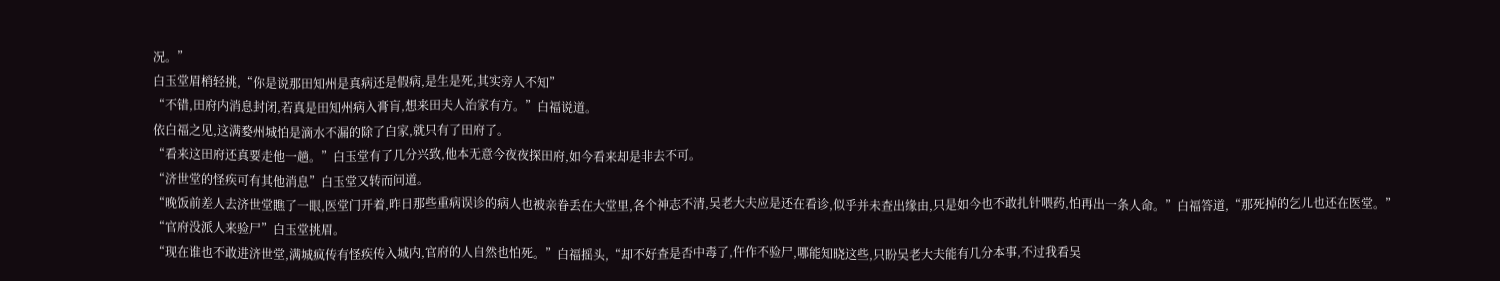况。”
白玉堂眉梢轻挑,“你是说那田知州是真病还是假病,是生是死,其实旁人不知”
“不错,田府内消息封闭,若真是田知州病入膏肓,想来田夫人治家有方。”白福说道。
依白福之见,这满婺州城怕是滴水不漏的除了白家,就只有了田府了。
“看来这田府还真要走他一趟。”白玉堂有了几分兴致,他本无意今夜夜探田府,如今看来却是非去不可。
“济世堂的怪疾可有其他消息”白玉堂又转而问道。
“晚饭前差人去济世堂瞧了一眼,医堂门开着,昨日那些重病误诊的病人也被亲眷丢在大堂里,各个神志不清,吴老大夫应是还在看诊,似乎并未查出缘由,只是如今也不敢扎针喂药,怕再出一条人命。”白福答道,“那死掉的乞儿也还在医堂。”
“官府没派人来验尸”白玉堂挑眉。
“现在谁也不敢进济世堂,满城疯传有怪疾传入城内,官府的人自然也怕死。”白福摇头,“却不好查是否中毒了,仵作不验尸,哪能知晓这些,只盼吴老大夫能有几分本事,不过我看吴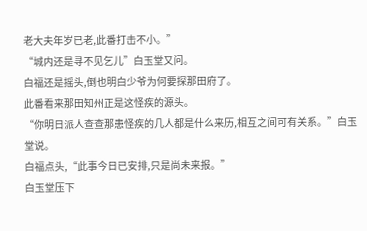老大夫年岁已老,此番打击不小。”
“城内还是寻不见乞儿”白玉堂又问。
白福还是摇头,倒也明白少爷为何要探那田府了。
此番看来那田知州正是这怪疾的源头。
“你明日派人查查那患怪疾的几人都是什么来历,相互之间可有关系。”白玉堂说。
白福点头,“此事今日已安排,只是尚未来报。”
白玉堂压下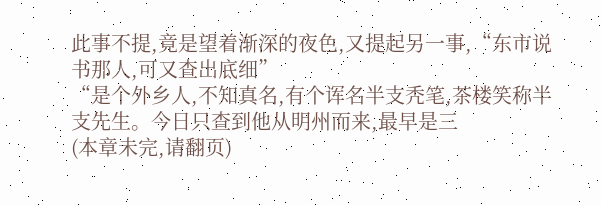此事不提,竟是望着渐深的夜色,又提起另一事,“东市说书那人,可又查出底细”
“是个外乡人,不知真名,有个诨名半支秃笔,茶楼笑称半支先生。今日只查到他从明州而来,最早是三
(本章未完,请翻页)